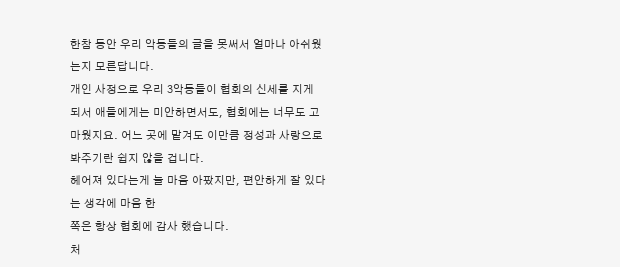한참 동안 우리 악동들의 글을 못써서 얼마나 아쉬웠는지 모른답니다.
개인 사정으로 우리 3악동들이 협회의 신세를 지게 되서 애들에게는 미안하면서도, 협회에는 너무도 고마웠지요. 어느 곳에 맡겨도 이만큼 정성과 사랑으로 봐주기란 쉽지 않을 겁니다.
헤어져 있다는게 늘 마음 아팠지만, 편안하게 잘 있다는 생각에 마음 한
쪽은 항상 협회에 감사 했습니다.
처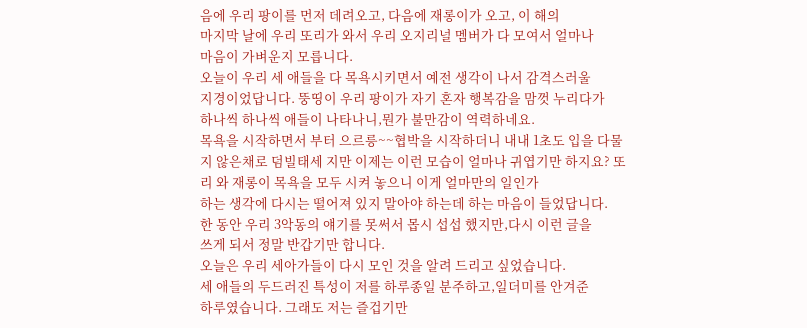음에 우리 팡이를 먼저 데려오고, 다음에 재롱이가 오고, 이 해의
마지막 날에 우리 또리가 와서 우리 오지리널 멤버가 다 모여서 얼마나
마음이 가벼운지 모릅니다.
오늘이 우리 세 애들을 다 목욕시키면서 예전 생각이 나서 감격스러울
지경이었답니다. 뚱띵이 우리 팡이가 자기 혼자 행복감을 맘껏 누리다가
하나씩 하나씩 애들이 나타나니,뭔가 불만감이 역력하네요.
목욕을 시작하면서 부터 으르릉~~협박을 시작하더니 내내 1초도 입을 다물지 않은채로 덤빌태세 지만 이제는 이런 모습이 얼마나 귀엽기만 하지요? 또리 와 재롱이 목욕을 모두 시켜 놓으니 이게 얼마만의 일인가
하는 생각에 다시는 떨어져 있지 말아야 하는데 하는 마음이 들었답니다.
한 동안 우리 3악동의 얘기를 못써서 몹시 섭섭 했지만,다시 이런 글을
쓰게 되서 정말 반갑기만 합니다.
오늘은 우리 세아가들이 다시 모인 것을 알려 드리고 싶었습니다.
세 애들의 두드러진 특성이 저를 하루종일 분주하고,일더미를 안겨준
하루였습니다. 그래도 저는 즐겁기만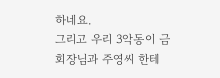하네요.
그리고 우리 3악동이 금회장님과 주영씨 한테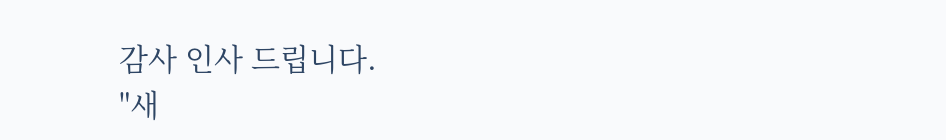감사 인사 드립니다.
"새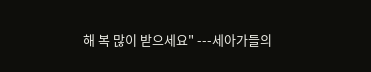해 복 많이 받으세요" ---세아가들의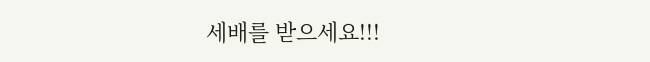세배를 받으세요!!!